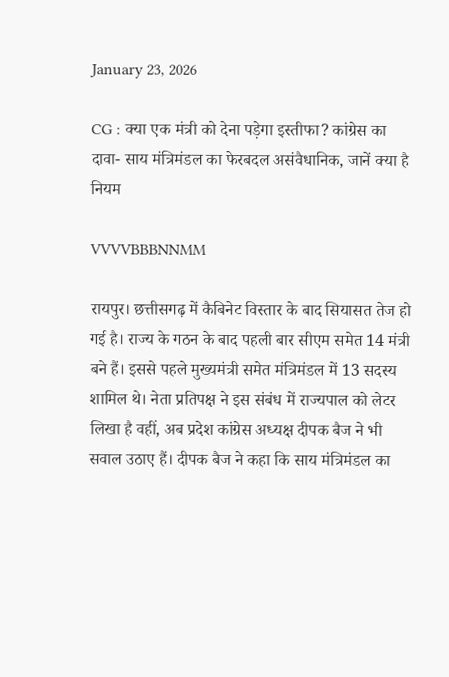January 23, 2026

CG : क्या एक मंत्री को देना पड़ेगा इस्तीफा? कांग्रेस का दावा- साय मंत्रिमंडल का फेरबदल असंवैधानिक, जानें क्या है नियम

VVVVBBBNNMM

रायपुर। छत्तीसगढ़ में कैबिनेट विस्तार के बाद सियासत तेज हो गई है। राज्य के गठन के बाद पहली बार सीएम समेत 14 मंत्री बने हैं। इससे पहले मुख्यमंत्री समेत मंत्रिमंडल में 13 सदस्य शामिल थे। नेता प्रतिपक्ष ने इस संबंध में राज्यपाल को लेटर लिखा है वहीं, अब प्रदेश कांग्रेस अध्यक्ष दीपक बैज ने भी सवाल उठाए हैं। दीपक बैज ने कहा कि साय मंत्रिमंडल का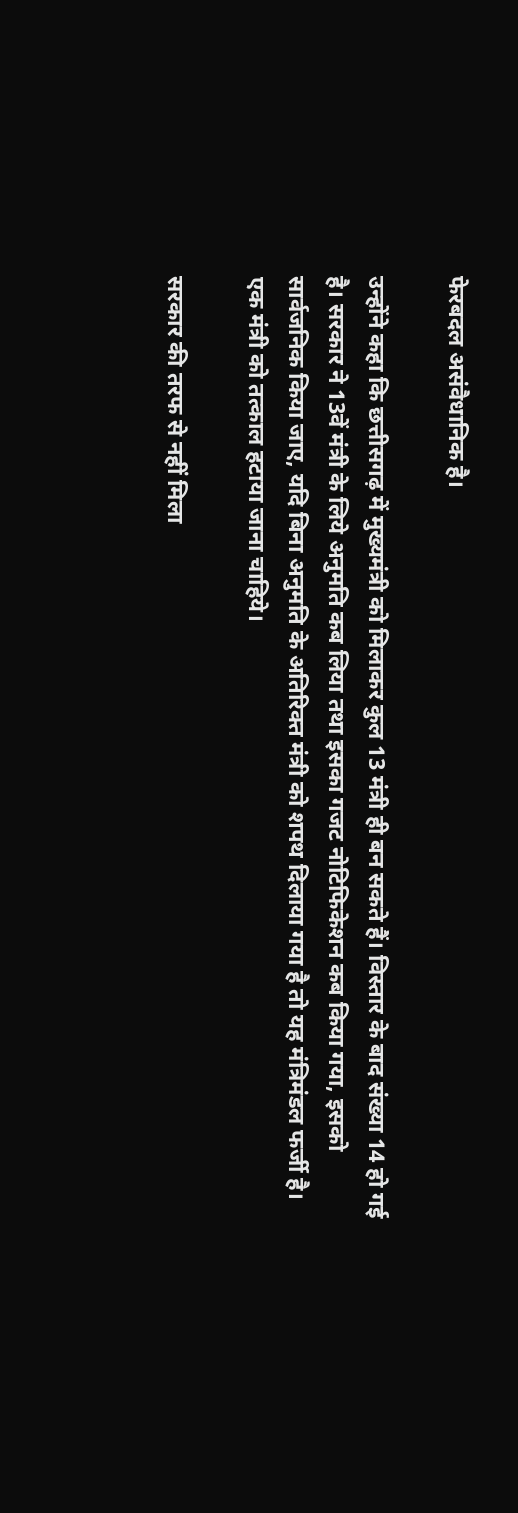फेरबदल असंवैधानिक है।

उन्होंने कहा कि छत्तीसगढ़ में मुख्यमंत्री को मिलाकर कुल 13 मंत्री ही बन सकते हैं। विस्तार के बाद संख्या 14 हो गई है। सरकार ने 13वें मंत्री के लिये अनुमति कब लिया तथा इसका गजट नोटिफिकेशन कब किया गया, इसको सार्वजनिक किया जाए, यदि बिना अनुमति के अतिरिक्त मंत्री को शपथ दिलाया गया है तो यह मंत्रिमंडल फर्जी है। एक मंत्री को तत्काल हटाया जाना चाहिये।

सरकार की तरफ से नहीं मिला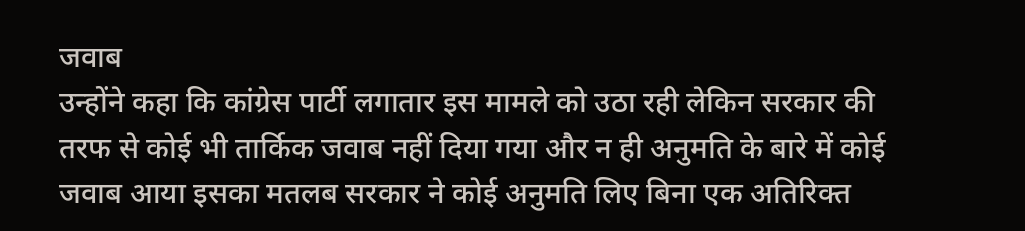जवाब
उन्होंने कहा कि कांग्रेस पार्टी लगातार इस मामले को उठा रही लेकिन सरकार की तरफ से कोई भी तार्किक जवाब नहीं दिया गया और न ही अनुमति के बारे में कोई जवाब आया इसका मतलब सरकार ने कोई अनुमति लिए बिना एक अतिरिक्त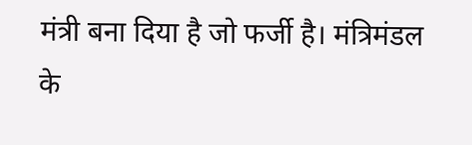मंत्री बना दिया है जो फर्जी है। मंत्रिमंडल के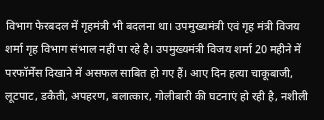विभाग फेरबदल में गृहमंत्री भी बदलना था। उपमुख्यमंत्री एवं गृह मंत्री विजय शर्मा गृह विभाग संभाल नहीं पा रहे है। उपमुख्यमंत्री विजय शर्मा 20 महीने में परफॉर्मेंस दिखाने में असफल साबित हो गए हैं। आए दिन हत्या चाकूबाजी, लूटपाट, डकैती, अपहरण, बलात्कार, गोलीबारी की घटनाएं हो रही है, नशीली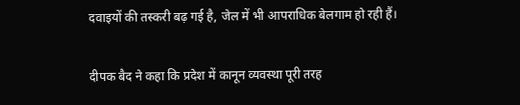दवाइयों की तस्करी बढ़ गई है, जेल में भी आपराधिक बेलगाम हो रही हैं।

दीपक बैद ने कहा कि प्रदेश में कानून व्यवस्था पूरी तरह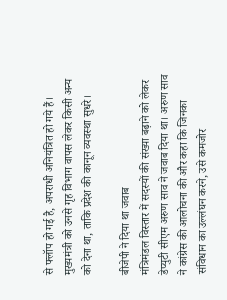से फ्लॉप हो गई है, अपराधी अनियंत्रित हो गये हैं। मुख्यमंत्री को उनसे गृह विभाग वापस लेकर किसी अन्य को देना था, ताकि प्रदेश की कानून व्यवस्था सुधरे।

बीजेपी ने दिया था जवाब
मंत्रिमंडल विस्तार में सदस्यों की संख्या बढ़ाने को लेकर डेप्युटी सीएम अरुण साव ने जवाब दिया था। अरुण साव ने कांग्रेस की आलोचना की और कहा कि जिनका संविधान का उल्लंघन करने, उसे कमजोर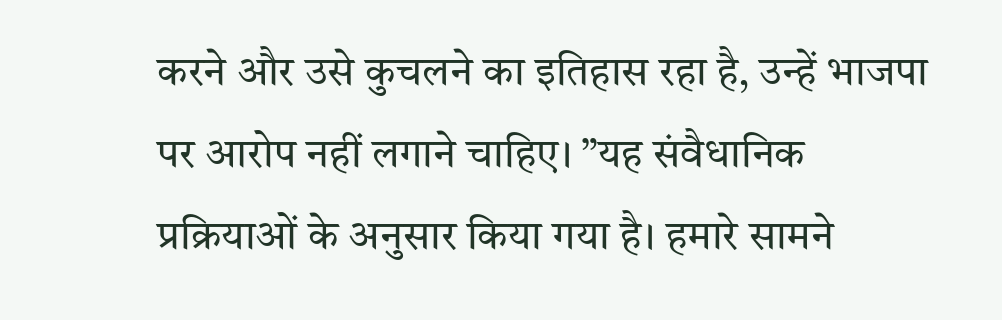करने और उसे कुचलने का इतिहास रहा है, उन्हें भाजपा पर आरोप नहीं लगाने चाहिए। ”यह संवैधानिक प्रक्रियाओं के अनुसार किया गया है। हमारे सामने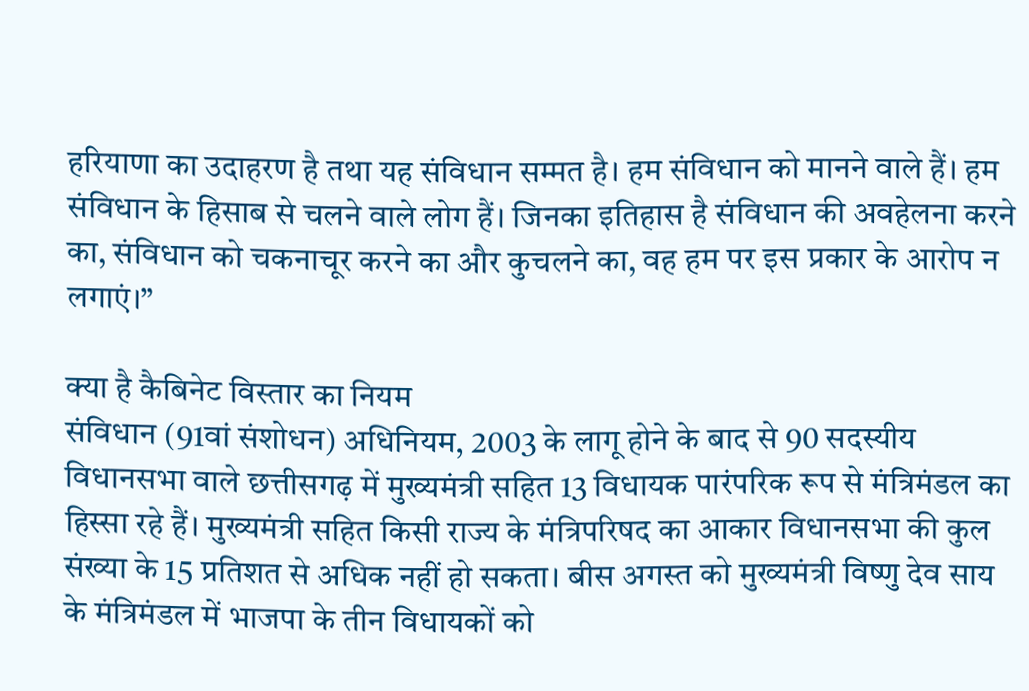हरियाणा का उदाहरण है तथा यह संविधान सम्मत है। हम संविधान को मानने वाले हैं। हम संविधान के हिसाब से चलने वाले लोग हैं। जिनका इतिहास है संविधान की अवहेलना करने का, संविधान को चकनाचूर करने का और कुचलने का, वह हम पर इस प्रकार के आरोप न लगाएं।”

क्या है कैबिनेट विस्तार का नियम
संविधान (91वां संशोधन) अधिनियम, 2003 के लागू होने के बाद से 90 सदस्यीय विधानसभा वाले छत्तीसगढ़ में मुख्यमंत्री सहित 13 विधायक पारंपरिक रूप से मंत्रिमंडल का हिस्सा रहे हैं। मुख्यमंत्री सहित किसी राज्य के मंत्रिपरिषद का आकार विधानसभा की कुल संख्या के 15 प्रतिशत से अधिक नहीं हो सकता। बीस अगस्त को मुख्यमंत्री विष्णु देव साय के मंत्रिमंडल में भाजपा के तीन विधायकों को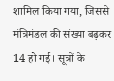शामिल किया गया, जिससे मंत्रिमंडल की संख्या बढ़कर 14 हो गई। सूत्रों के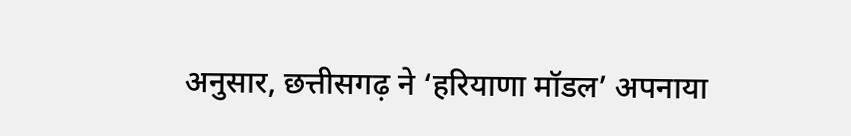अनुसार, छत्तीसगढ़ ने ‘हरियाणा मॉडल’ अपनाया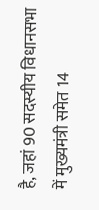है, जहां 90 सदस्यीय विधानसभा में मुख्यमंत्री समेत 14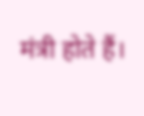मंत्री होते हैं।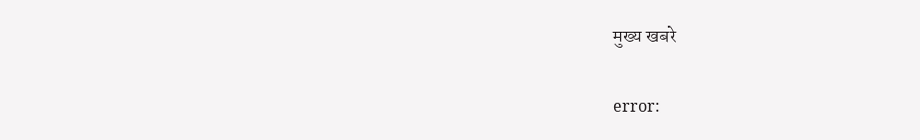मुख्य खबरे

error: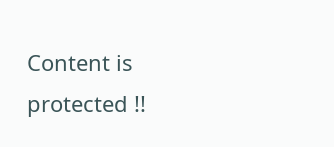Content is protected !!